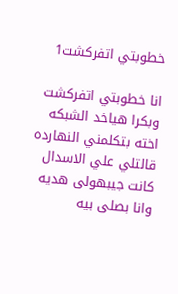خطوبتي اتفركشت1

انا خطوبتي اتفركشت وبكرا هياخد الشبكه
اخته بتكلمني النهارده قالتلي علي الاسدال كانت جيبهولى هديه وانا بصلى بيه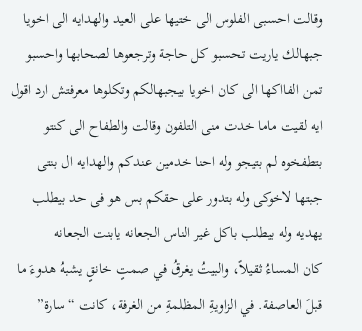وقالت احسبى الفلوس الى ختيها على العيد والهدايه الى اخويا جبهالك ياريت تحسبو كل حاجة وترجعوها لصحابها واحسبو تمن الفااكها الى كان اخويا بيجبهالكم وتكلوها معرفتش ارد اقول ايه لقيت ماما خدت منى التلفون وقالت والطفاح الى كنتو بتطفخوه لم بتيجو وله احنا خدمين عندكم والهدايه ال بنتى جبتها لاخوكى وله بتدور على حقكم بس هو فى حد بيطلب يهديه وله بيطلب باكل غير الناس الجعانه يابنت الجعانه
كان المساءُ ثقيلاً، والبيتُ يغرقُ في صمتٍ خانقٍ يشبهُ هدوءَ ما قبلَ العاصفة. في الزاويةِ المظلمةِ من الغرفة، كانت “سارة”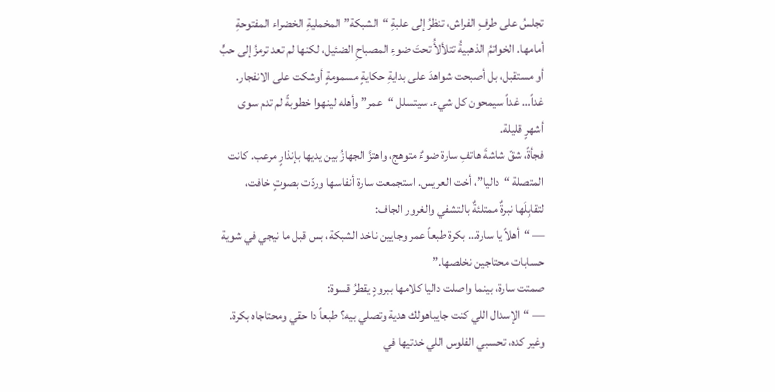تجلسُ على طرفِ الفراش، تنظرُ إلى علبةِ “الشبكة” المخمليةِ الخضراء المفتوحةِ أمامها. الخواتمُ الذهبيةُ تتلألأُ تحتَ ضوءِ المصباحِ الضئيل، لكنها لم تعد ترمزُ إلى حبٍّ أو مستقبل، بل أصبحت شواهدَ على بدايةِ حكايةٍ مسمومةٍ أوشكت على الانفجار.
غداً… غداً سيمحون كل شيء. سيتسلل “عمر” وأهله لينهوا خطوبةً لم تدم سوى أشهرٍ قليلة.
فجأةً، شقّ شاشةَ هاتفِ سارة ضوءٌ متوهج، واهتزَّ الجهازُ بين يديها بإنذارٍ مرعب. كانت المتصلة “داليا”، أخت العريس. استجمعت سارة أنفاسها وردّت بصوتٍ خافت، لتقابِلَها نبرةٌ ممتلئةٌ بالتشفي والغرور الجاف:
— “أهلاً يا سارة… بكرة طبعاً عمر وجايين ناخد الشبكة، بس قبل ما نيجي في شوية حسابات محتاجين نخلصها.”
صمتت سارة، بينما واصلت داليا كلامها ببرودٍ يقطرُ قسوة:
— “الإسدال اللي كنت جايباهولك هدية وتصلي بيه؟ طبعاً دا حقي ومحتاجاه بكرة. وغير كده، تحسبي الفلوس اللي خدتيها في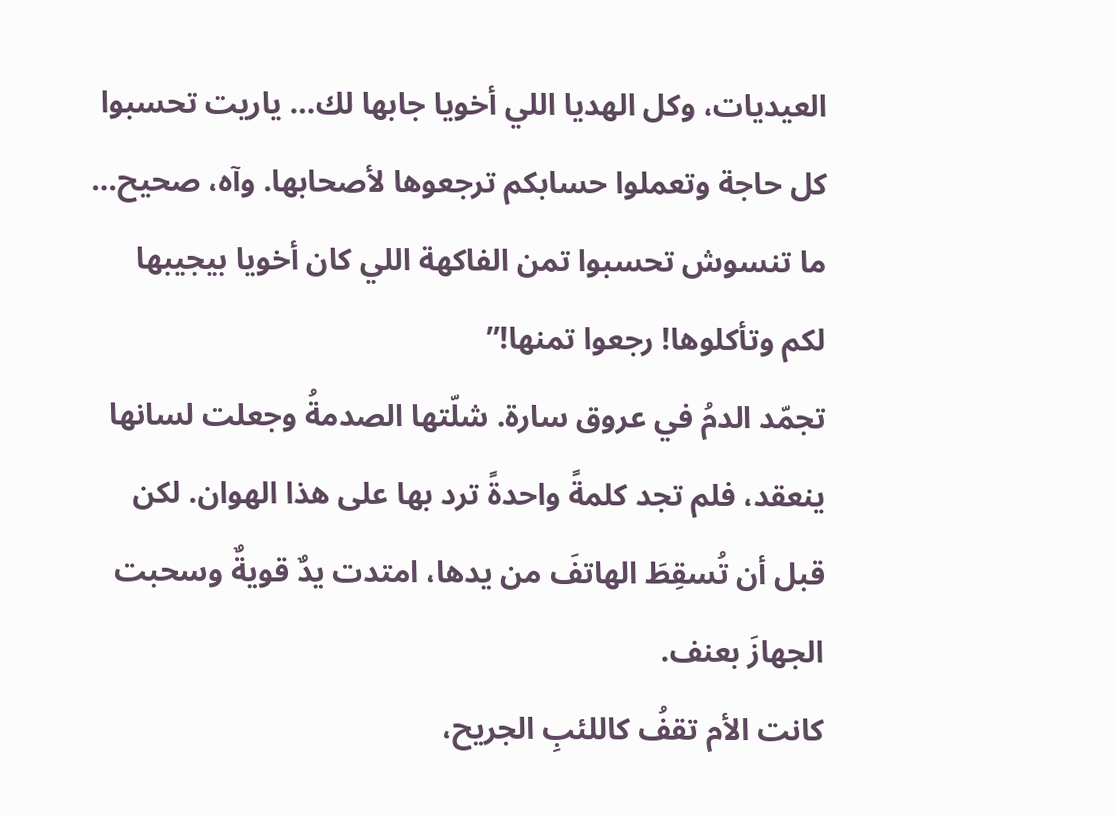العيديات، وكل الهديا اللي أخويا جابها لك… ياريت تحسبوا كل حاجة وتعملوا حسابكم ترجعوها لأصحابها. وآه، صحيح… ما تنسوش تحسبوا تمن الفاكهة اللي كان أخويا بيجيبها لكم وتأكلوها! رجعوا تمنها!”
تجمّد الدمُ في عروق سارة. شلّتها الصدمةُ وجعلت لسانها ينعقد، فلم تجد كلمةً واحدةً ترد بها على هذا الهوان. لكن قبل أن تُسقِطَ الهاتفَ من يدها، امتدت يدٌ قويةٌ وسحبت الجهازَ بعنف.
كانت الأم تقفُ كاللئبِ الجريح،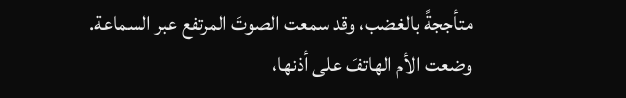متأججةً بالغضب، وقد سمعت الصوتَ المرتفع عبر السماعة. وضعت الأم الهاتفَ على أذنها،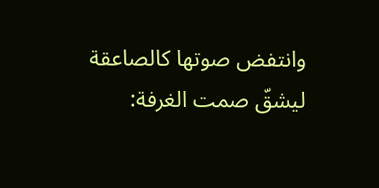وانتفض صوتها كالصاعقة ليشقّ صمت الغرفة: